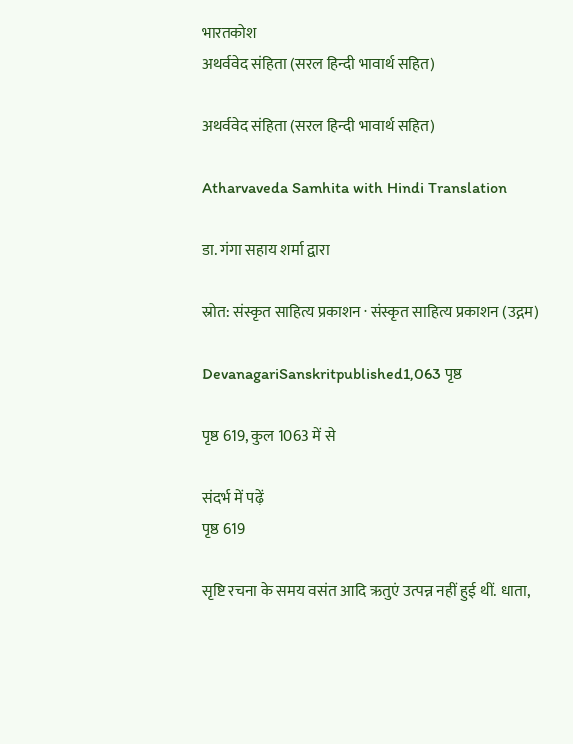भारतकोश
अथर्ववेद संहिता (सरल हिन्दी भावार्थ सहित)

अथर्ववेद संहिता (सरल हिन्दी भावार्थ सहित)

Atharvaveda Samhita with Hindi Translation

डा. गंगा सहाय शर्मा द्वारा

स्रोत: संस्कृत साहित्य प्रकाशन · संस्कृत साहित्य प्रकाशन (उद्गम)

DevanagariSanskritpublished1,063 पृष्ठ

पृष्ठ 619, कुल 1063 में से

संदर्भ में पढ़ें
पृष्ठ 619

सृष्टि रचना के समय वसंत आदि ऋतुएं उत्पन्न नहीं हुई थीं. धाता,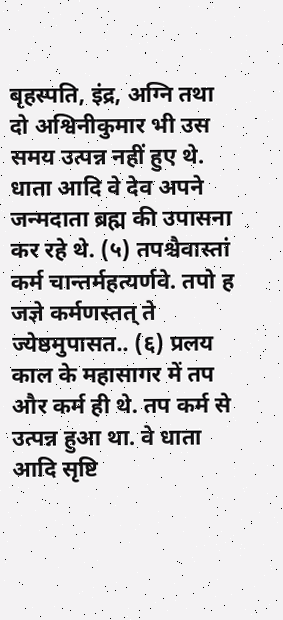बृहस्पति, इंद्र, अग्नि तथा दो अश्विनीकुमार भी उस समय उत्पन्न नहीं हुए थे. धाता आदि वे देव अपने जन्मदाता ब्रह्म की उपासना कर रहे थे. (५) तपश्चैवास्तां कर्म चान्तर्महत्यर्णवे. तपो ह जज्ञे कर्मणस्तत् ते ज्येष्ठमुपासत.. (६) प्रलय काल के महासागर में तप और कर्म ही थे. तप कर्म से उत्पन्न हुआ था. वे धाता आदि सृष्टि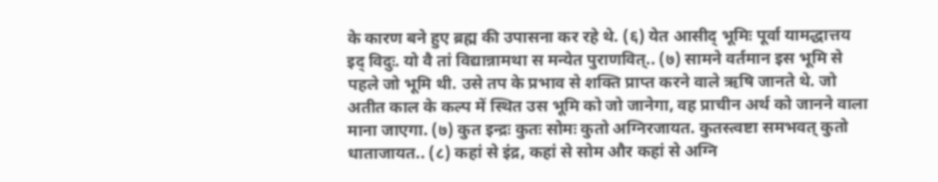के कारण बने हुए ब्रह्म की उपासना कर रहे थे. (६) येत आसीद् भूमिः पूर्वा यामद्धात्तय इद् विदुः. यो वै तां विद्यान्नामथा स मन्येत पुराणवित्.. (७) सामने वर्तमान इस भूमि से पहले जो भूमि थी. उसे तप के प्रभाव से शक्ति प्राप्त करने वाले ऋषि जानते थे. जो अतीत काल के कल्प में स्थित उस भूमि को जो जानेगा, वह प्राचीन अर्थ को जानने वाला माना जाएगा. (७) कुत इन्द्रः कुतः सोमः कुतो अग्निरजायत. कुतस्त्वष्टा समभवत् कुतो धाताजायत.. (८) कहां से इंद्र, कहां से सोम और कहां से अग्नि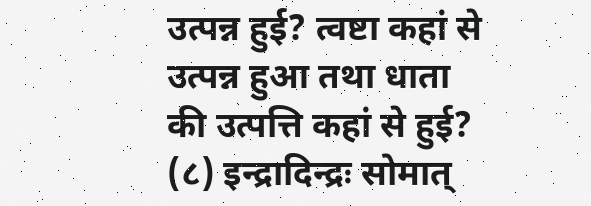उत्पन्न हुई? त्वष्टा कहां से उत्पन्न हुआ तथा धाता की उत्पत्ति कहां से हुई? (८) इन्द्रादिन्द्रः सोमात्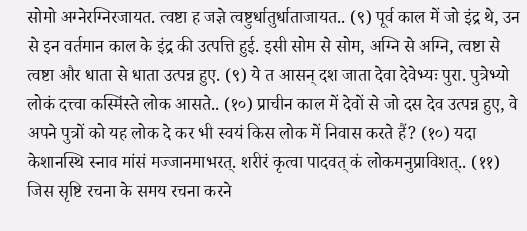सोमो अग्नेरग्निरजायत. त्वष्टा ह जज्ञे त्वष्टुर्धातुर्धाताजायत.. (९) पूर्व काल में जो इंद्र थे, उन से इन वर्तमान काल के इंद्र की उत्पत्ति हुई. इसी सोम से सोम, अग्नि से अग्नि, त्वष्टा से त्वष्टा और धाता से धाता उत्पन्न हुए. (९) ये त आसन् दश जाता देवा देवेभ्यः पुरा. पुत्रेभ्यो लोकं दत्त्वा कस्मिंस्ते लोक आसते.. (१०) प्राचीन काल में देवों से जो दस देव उत्पन्न हुए, वे अपने पुत्रों को यह लोक दे कर भी स्वयं किस लोक में निवास करते हैं? (१०) यदा केशानस्थि स्नाव मांसं मज्जानमाभरत्. शरीरं कृत्वा पादवत् कं लोकमनुप्राविशत्.. (११) जिस सृष्टि रचना के समय रचना करने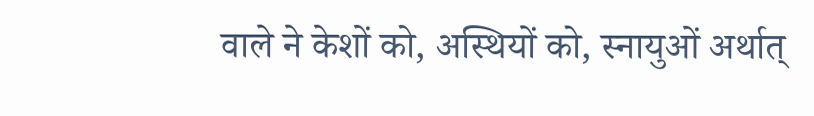वाले ने केशों को, अस्थियों को, स्नायुओं अर्थात्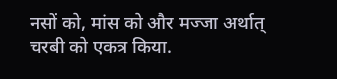नसों को, मांस को और मज्जा अर्थात् चरबी को एकत्र किया.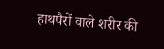हाथपैरों वाले शरीर की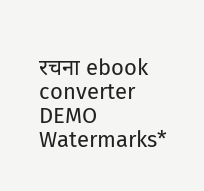रचना ebook converter DEMO Watermarks*